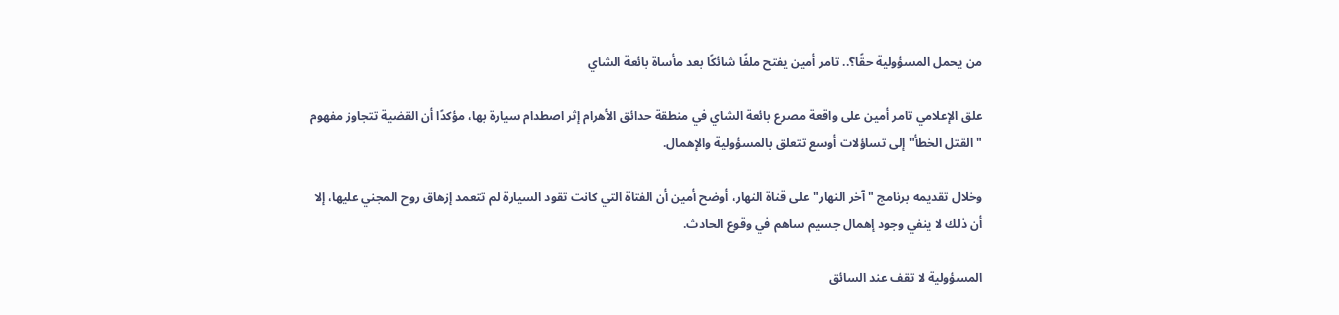من يحمل المسؤولية حقًا؟.. تامر أمين يفتح ملفًا شائكًا بعد مأساة بائعة الشاي

علق الإعلامي تامر أمين على واقعة مصرع بائعة الشاي في منطقة حدائق الأهرام إثر اصطدام سيارة بها، مؤكدًا أن القضية تتجاوز مفهوم "القتل الخطأ" إلى تساؤلات أوسع تتعلق بالمسؤولية والإهمال.

وخلال تقديمه برنامج "آخر النهار" على قناة النهار، أوضح أمين أن الفتاة التي كانت تقود السيارة لم تتعمد إزهاق روح المجني عليها، إلا أن ذلك لا ينفي وجود إهمال جسيم ساهم في وقوع الحادث.

المسؤولية لا تقف عند السائق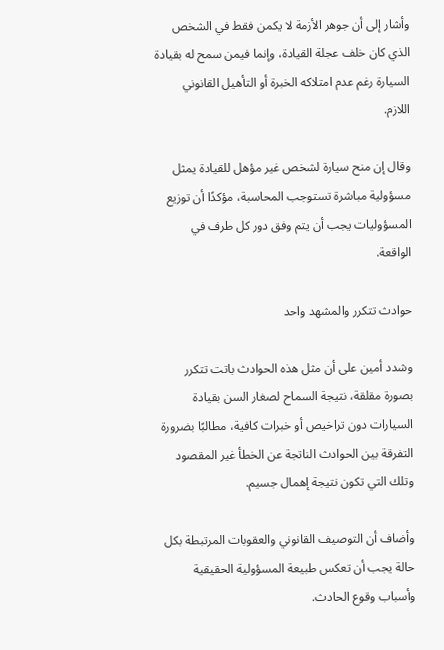وأشار إلى أن جوهر الأزمة لا يكمن فقط في الشخص الذي كان خلف عجلة القيادة، وإنما فيمن سمح له بقيادة السيارة رغم عدم امتلاكه الخبرة أو التأهيل القانوني اللازم.

وقال إن منح سيارة لشخص غير مؤهل للقيادة يمثل مسؤولية مباشرة تستوجب المحاسبة، مؤكدًا أن توزيع المسؤوليات يجب أن يتم وفق دور كل طرف في الواقعة.

حوادث تتكرر والمشهد واحد

وشدد أمين على أن مثل هذه الحوادث باتت تتكرر بصورة مقلقة، نتيجة السماح لصغار السن بقيادة السيارات دون تراخيص أو خبرات كافية، مطالبًا بضرورة التفرقة بين الحوادث الناتجة عن الخطأ غير المقصود وتلك التي تكون نتيجة إهمال جسيم.

وأضاف أن التوصيف القانوني والعقوبات المرتبطة بكل حالة يجب أن تعكس طبيعة المسؤولية الحقيقية وأسباب وقوع الحادث.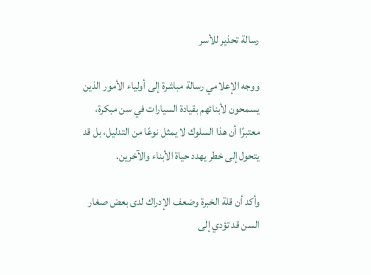رسالة تحذير للأسر

ووجه الإعلامي رسالة مباشرة إلى أولياء الأمور الذين يسمحون لأبنائهم بقيادة السيارات في سن مبكرة، معتبرًا أن هذا السلوك لا يمثل نوعًا من التدليل، بل قد يتحول إلى خطر يهدد حياة الأبناء والآخرين.

وأكد أن قلة الخبرة وضعف الإدراك لدى بعض صغار السن قد تؤدي إلى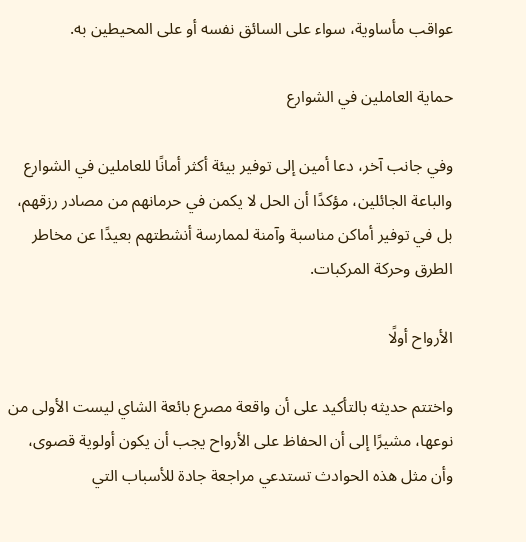عواقب مأساوية، سواء على السائق نفسه أو على المحيطين به.

حماية العاملين في الشوارع

وفي جانب آخر، دعا أمين إلى توفير بيئة أكثر أمانًا للعاملين في الشوارع والباعة الجائلين، مؤكدًا أن الحل لا يكمن في حرمانهم من مصادر رزقهم، بل في توفير أماكن مناسبة وآمنة لممارسة أنشطتهم بعيدًا عن مخاطر الطرق وحركة المركبات.

الأرواح أولًا

واختتم حديثه بالتأكيد على أن واقعة مصرع بائعة الشاي ليست الأولى من نوعها، مشيرًا إلى أن الحفاظ على الأرواح يجب أن يكون أولوية قصوى، وأن مثل هذه الحوادث تستدعي مراجعة جادة للأسباب التي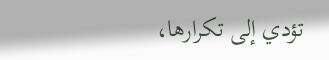تؤدي إلى تكرارها،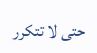حتى لا تتكرر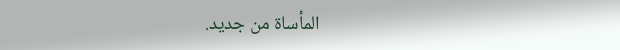المأساة من جديد.